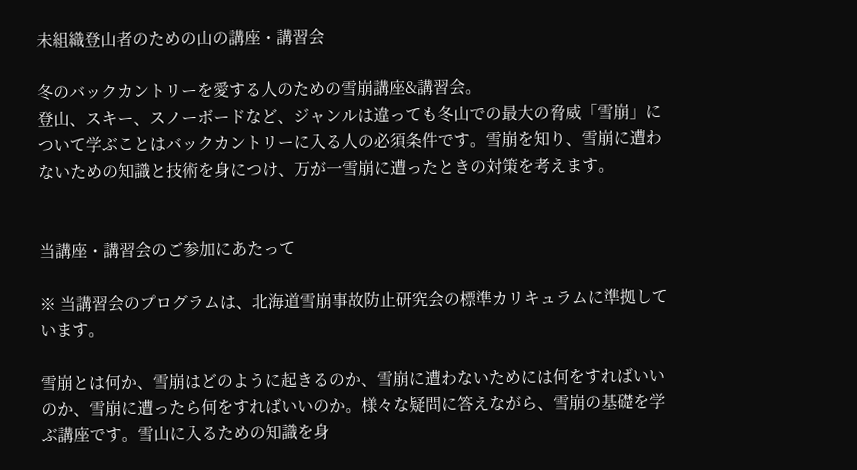未組織登山者のための山の講座・講習会

冬のバックカントリーを愛する人のための雪崩講座&講習会。
登山、スキー、スノーボードなど、ジャンルは違っても冬山での最大の脅威「雪崩」について学ぶことはバックカントリーに入る人の必須条件です。雪崩を知り、雪崩に遭わないための知識と技術を身につけ、万が一雪崩に遭ったときの対策を考えます。


当講座・講習会のご参加にあたって

※ 当講習会のプログラムは、北海道雪崩事故防止研究会の標準カリキュラムに準拠しています。

雪崩とは何か、雪崩はどのように起きるのか、雪崩に遭わないためには何をすればいいのか、雪崩に遭ったら何をすればいいのか。様々な疑問に答えながら、雪崩の基礎を学ぶ講座です。雪山に入るための知識を身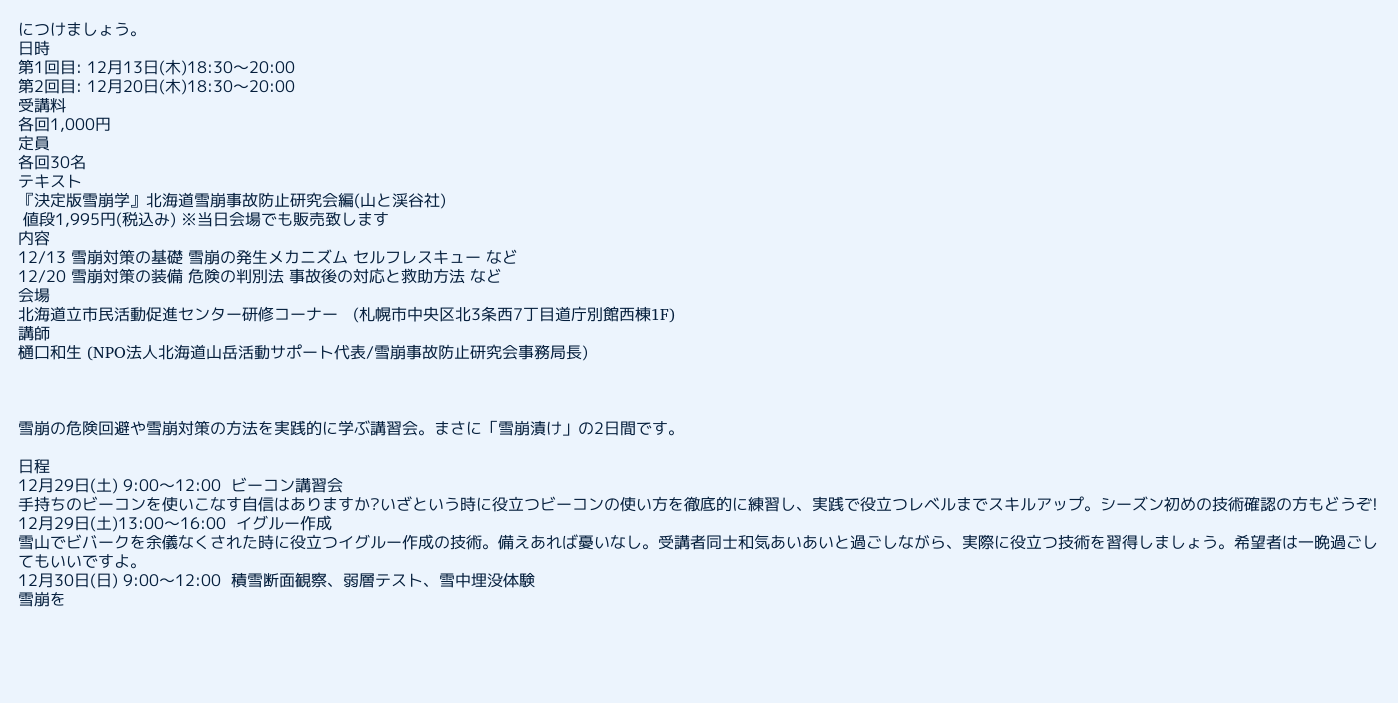につけましょう。
日時
第1回目: 12月13日(木)18:30〜20:00
第2回目: 12月20日(木)18:30〜20:00
受講料
各回1,000円
定員
各回30名
テキスト
『決定版雪崩学』北海道雪崩事故防止研究会編(山と渓谷社)
 値段1,995円(税込み) ※当日会場でも販売致します
内容
12/13 雪崩対策の基礎 雪崩の発生メカニズム セルフレスキュー など
12/20 雪崩対策の装備 危険の判別法 事故後の対応と救助方法 など
会場
北海道立市民活動促進センター研修コーナー   (札幌市中央区北3条西7丁目道庁別館西棟1F)
講師
樋口和生 (NPO法人北海道山岳活動サポート代表/雪崩事故防止研究会事務局長)



雪崩の危険回避や雪崩対策の方法を実践的に学ぶ講習会。まさに「雪崩漬け」の2日間です。

日程
12月29日(土) 9:00〜12:00  ビーコン講習会
手持ちのビーコンを使いこなす自信はありますか?いざという時に役立つビーコンの使い方を徹底的に練習し、実践で役立つレベルまでスキルアップ。シーズン初めの技術確認の方もどうぞ!
12月29日(土)13:00〜16:00  イグルー作成
雪山でビバークを余儀なくされた時に役立つイグルー作成の技術。備えあれば憂いなし。受講者同士和気あいあいと過ごしながら、実際に役立つ技術を習得しましょう。希望者は一晩過ごしてもいいですよ。
12月30日(日) 9:00〜12:00  積雪断面観察、弱層テスト、雪中埋没体験
雪崩を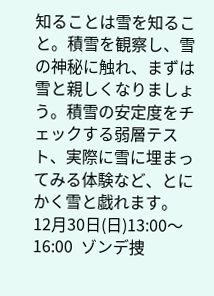知ることは雪を知ること。積雪を観察し、雪の神秘に触れ、まずは雪と親しくなりましょう。積雪の安定度をチェックする弱層テスト、実際に雪に埋まってみる体験など、とにかく雪と戯れます。
12月30日(日)13:00〜16:00  ゾンデ捜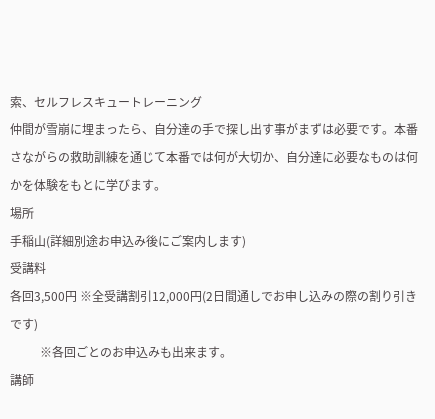索、セルフレスキュートレーニング
仲間が雪崩に埋まったら、自分達の手で探し出す事がまずは必要です。本番さながらの救助訓練を通じて本番では何が大切か、自分達に必要なものは何かを体験をもとに学びます。
場所
手稲山(詳細別途お申込み後にご案内します)
受講料
各回3,500円 ※全受講割引12,000円(2日間通しでお申し込みの際の割り引きです)
          ※各回ごとのお申込みも出来ます。
講師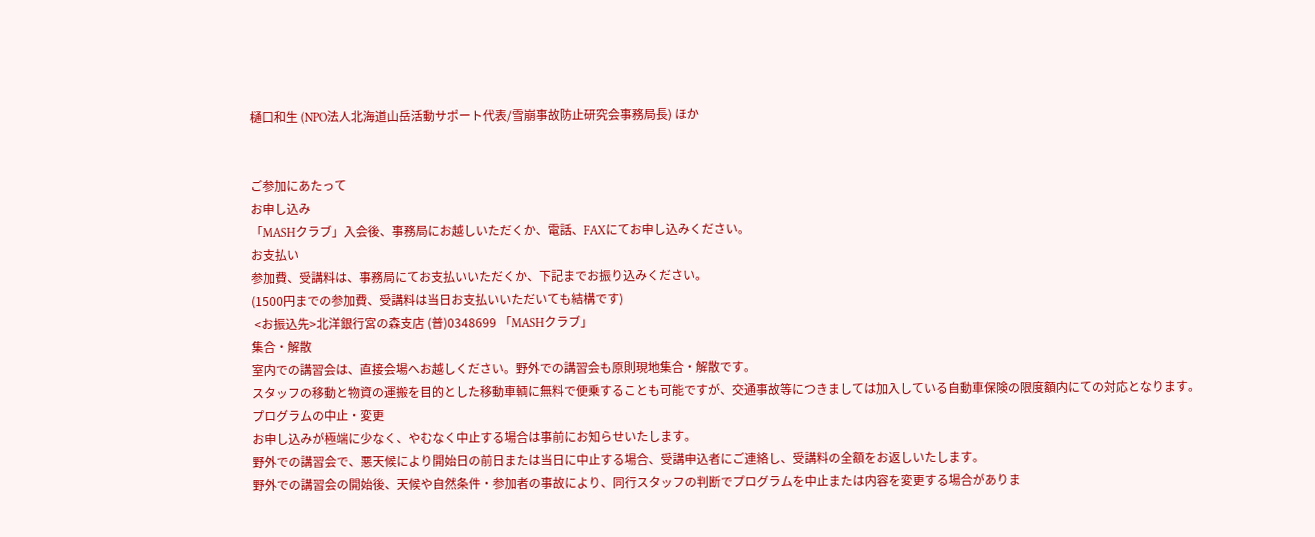樋口和生 (NPO法人北海道山岳活動サポート代表/雪崩事故防止研究会事務局長) ほか


ご参加にあたって
お申し込み
「MASHクラブ」入会後、事務局にお越しいただくか、電話、FAXにてお申し込みください。
お支払い
参加費、受講料は、事務局にてお支払いいただくか、下記までお振り込みください。
(1500円までの参加費、受講料は当日お支払いいただいても結構です)
 <お振込先>北洋銀行宮の森支店 (普)0348699 「MASHクラブ」
集合・解散
室内での講習会は、直接会場へお越しください。野外での講習会も原則現地集合・解散です。
スタッフの移動と物資の運搬を目的とした移動車輌に無料で便乗することも可能ですが、交通事故等につきましては加入している自動車保険の限度額内にての対応となります。
プログラムの中止・変更
お申し込みが極端に少なく、やむなく中止する場合は事前にお知らせいたします。
野外での講習会で、悪天候により開始日の前日または当日に中止する場合、受講申込者にご連絡し、受講料の全額をお返しいたします。
野外での講習会の開始後、天候や自然条件・参加者の事故により、同行スタッフの判断でプログラムを中止または内容を変更する場合がありま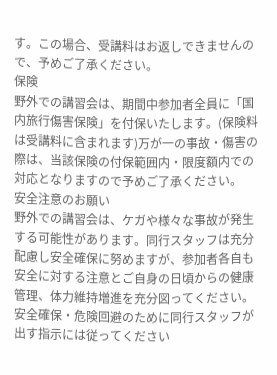す。この場合、受講料はお返しできませんので、予めご了承ください。
保険
野外での講習会は、期間中参加者全員に「国内旅行傷害保険」を付保いたします。(保険料は受講料に含まれます)万が一の事故・傷害の際は、当該保険の付保範囲内・限度額内での対応となりますので予めご了承ください。
安全注意のお願い
野外での講習会は、ケガや様々な事故が発生する可能性があります。同行スタッフは充分配慮し安全確保に努めますが、参加者各自も安全に対する注意とご自身の日頃からの健康管理、体力維持増進を充分図ってください。安全確保・危険回避のために同行スタッフが出す指示には従ってください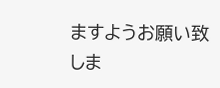ますようお願い致しま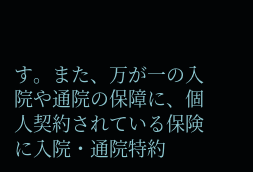す。また、万が一の入院や通院の保障に、個人契約されている保険に入院・通院特約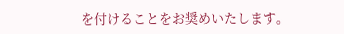を付けることをお奨めいたします。